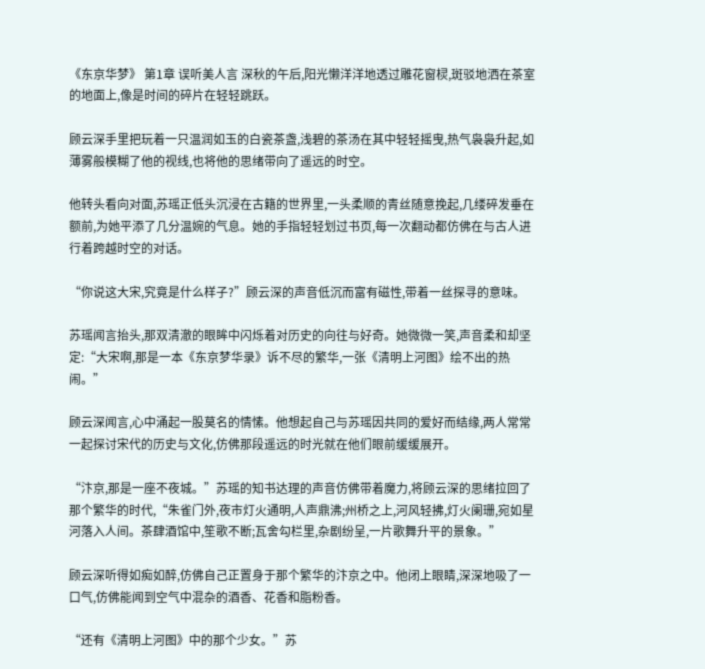《东京华梦》 第1章 误听美人言 深秋的午后,阳光懒洋洋地透过雕花窗棂,斑驳地洒在茶室的地面上,像是时间的碎片在轻轻跳跃。

顾云深手里把玩着一只温润如玉的白瓷茶盏,浅碧的茶汤在其中轻轻摇曳,热气袅袅升起,如薄雾般模糊了他的视线,也将他的思绪带向了遥远的时空。

他转头看向对面,苏瑶正低头沉浸在古籍的世界里,一头柔顺的青丝随意挽起,几缕碎发垂在额前,为她平添了几分温婉的气息。她的手指轻轻划过书页,每一次翻动都仿佛在与古人进行着跨越时空的对话。

“你说这大宋,究竟是什么样子?”顾云深的声音低沉而富有磁性,带着一丝探寻的意味。

苏瑶闻言抬头,那双清澈的眼眸中闪烁着对历史的向往与好奇。她微微一笑,声音柔和却坚定:“大宋啊,那是一本《东京梦华录》诉不尽的繁华,一张《清明上河图》绘不出的热闹。”

顾云深闻言,心中涌起一股莫名的情愫。他想起自己与苏瑶因共同的爱好而结缘,两人常常一起探讨宋代的历史与文化,仿佛那段遥远的时光就在他们眼前缓缓展开。

“汴京,那是一座不夜城。”苏瑶的知书达理的声音仿佛带着魔力,将顾云深的思绪拉回了那个繁华的时代,“朱雀门外,夜市灯火通明,人声鼎沸;州桥之上,河风轻拂,灯火阑珊,宛如星河落入人间。茶肆酒馆中,笙歌不断;瓦舍勾栏里,杂剧纷呈,一片歌舞升平的景象。”

顾云深听得如痴如醉,仿佛自己正置身于那个繁华的汴京之中。他闭上眼睛,深深地吸了一口气,仿佛能闻到空气中混杂的酒香、花香和脂粉香。

“还有《清明上河图》中的那个少女。”苏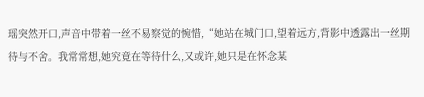瑶突然开口,声音中带着一丝不易察觉的惋惜,“她站在城门口,望着远方,背影中透露出一丝期待与不舍。我常常想,她究竟在等待什么,又或许,她只是在怀念某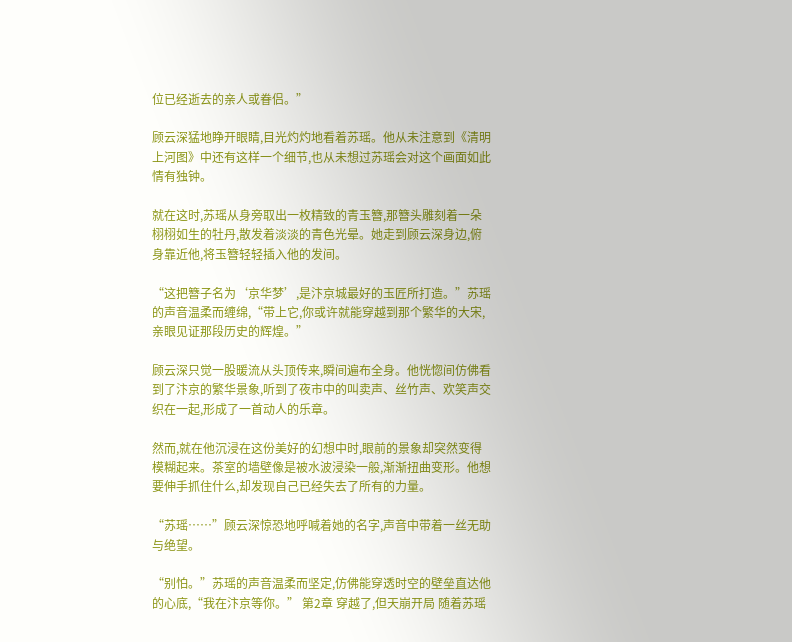位已经逝去的亲人或眷侣。”

顾云深猛地睁开眼睛,目光灼灼地看着苏瑶。他从未注意到《清明上河图》中还有这样一个细节,也从未想过苏瑶会对这个画面如此情有独钟。

就在这时,苏瑶从身旁取出一枚精致的青玉簪,那簪头雕刻着一朵栩栩如生的牡丹,散发着淡淡的青色光晕。她走到顾云深身边,俯身靠近他,将玉簪轻轻插入他的发间。

“这把簪子名为‘京华梦’,是汴京城最好的玉匠所打造。”苏瑶的声音温柔而缠绵,“带上它,你或许就能穿越到那个繁华的大宋,亲眼见证那段历史的辉煌。”

顾云深只觉一股暖流从头顶传来,瞬间遍布全身。他恍惚间仿佛看到了汴京的繁华景象,听到了夜市中的叫卖声、丝竹声、欢笑声交织在一起,形成了一首动人的乐章。

然而,就在他沉浸在这份美好的幻想中时,眼前的景象却突然变得模糊起来。茶室的墙壁像是被水波浸染一般,渐渐扭曲变形。他想要伸手抓住什么,却发现自己已经失去了所有的力量。

“苏瑶……”顾云深惊恐地呼喊着她的名字,声音中带着一丝无助与绝望。

“别怕。”苏瑶的声音温柔而坚定,仿佛能穿透时空的壁垒直达他的心底,“我在汴京等你。” 第2章 穿越了,但天崩开局 随着苏瑶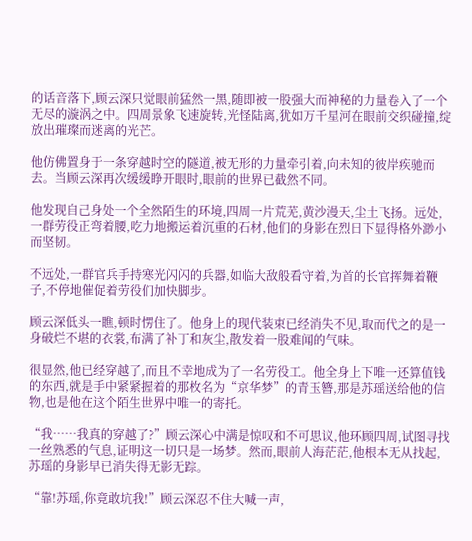的话音落下,顾云深只觉眼前猛然一黑,随即被一股强大而神秘的力量卷入了一个无尽的漩涡之中。四周景象飞速旋转,光怪陆离,犹如万千星河在眼前交织碰撞,绽放出璀璨而迷离的光芒。

他仿佛置身于一条穿越时空的隧道,被无形的力量牵引着,向未知的彼岸疾驰而去。当顾云深再次缓缓睁开眼时,眼前的世界已截然不同。

他发现自己身处一个全然陌生的环境,四周一片荒芜,黄沙漫天,尘土飞扬。远处,一群劳役正弯着腰,吃力地搬运着沉重的石材,他们的身影在烈日下显得格外渺小而坚韧。

不远处,一群官兵手持寒光闪闪的兵器,如临大敌般看守着,为首的长官挥舞着鞭子,不停地催促着劳役们加快脚步。

顾云深低头一瞧,顿时愣住了。他身上的现代装束已经消失不见,取而代之的是一身破烂不堪的衣裳,布满了补丁和灰尘,散发着一股难闻的气味。

很显然,他已经穿越了,而且不幸地成为了一名劳役工。他全身上下唯一还算值钱的东西,就是手中紧紧握着的那枚名为“京华梦”的青玉簪,那是苏瑶送给他的信物,也是他在这个陌生世界中唯一的寄托。

“我……我真的穿越了?”顾云深心中满是惊叹和不可思议,他环顾四周,试图寻找一丝熟悉的气息,证明这一切只是一场梦。然而,眼前人海茫茫,他根本无从找起,苏瑶的身影早已消失得无影无踪。

“靠!苏瑶,你竟敢坑我!”顾云深忍不住大喊一声,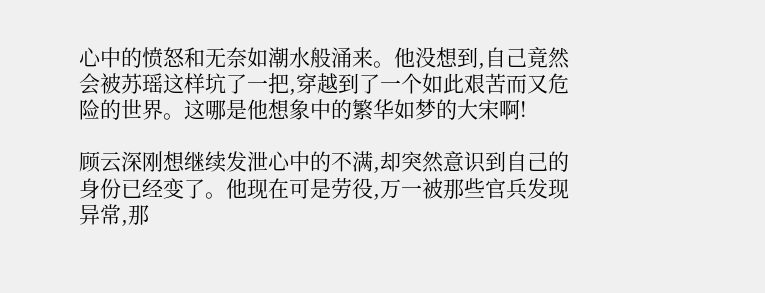心中的愤怒和无奈如潮水般涌来。他没想到,自己竟然会被苏瑶这样坑了一把,穿越到了一个如此艰苦而又危险的世界。这哪是他想象中的繁华如梦的大宋啊!

顾云深刚想继续发泄心中的不满,却突然意识到自己的身份已经变了。他现在可是劳役,万一被那些官兵发现异常,那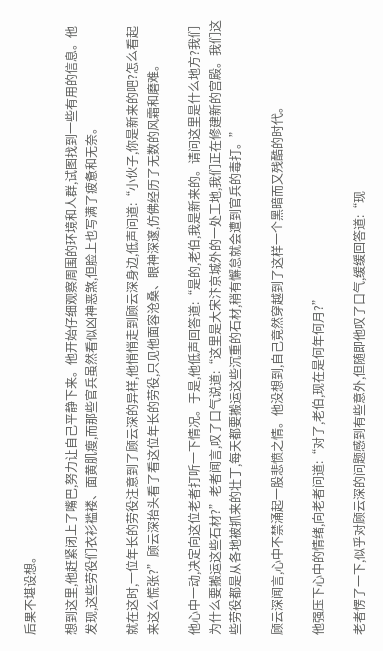后果不堪设想。

想到这里,他赶紧闭上了嘴巴,努力让自己平静下来。他开始仔细观察周围的环境和人群,试图找到一些有用的信息。他发现,这些劳役们衣衫褴褛、面黄肌瘦,而那些官兵虽然看似凶神恶煞,但脸上也写满了疲惫和无奈。

就在这时,一位年长的劳役注意到了顾云深的异样,他悄悄走到顾云深身边,低声问道:“小伙子,你是新来的吧?怎么看起来这么慌张?”顾云深抬头看了看这位年长的劳役,只见他面容沧桑、眼神深邃,仿佛经历了无数的风霜和磨难。

他心中一动,决定向这位老者打听一下情况。于是,他低声回答道:“是的,老伯,我是新来的。请问这里是什么地方?我们为什么要搬运这些石材?”老者闻言,叹了口气说道:“这里是大宋汴京城外的一处工地,我们正在修建新的宫殿。我们这些劳役都是从各地被抓来的壮丁,每天都要搬运这些沉重的石材,稍有懈怠就会遭到官兵的毒打。”

顾云深闻言,心中不禁涌起一股悲愤之情。他没想到,自己竟然穿越到了这样一个黑暗而又残酷的时代。

他强压下心中的情绪,向老者问道:“对了,老伯,现在是何年何月?”

老者愣了一下,似乎对顾云深的问题感到有些意外,但随即他叹了口气,缓缓回答道:“现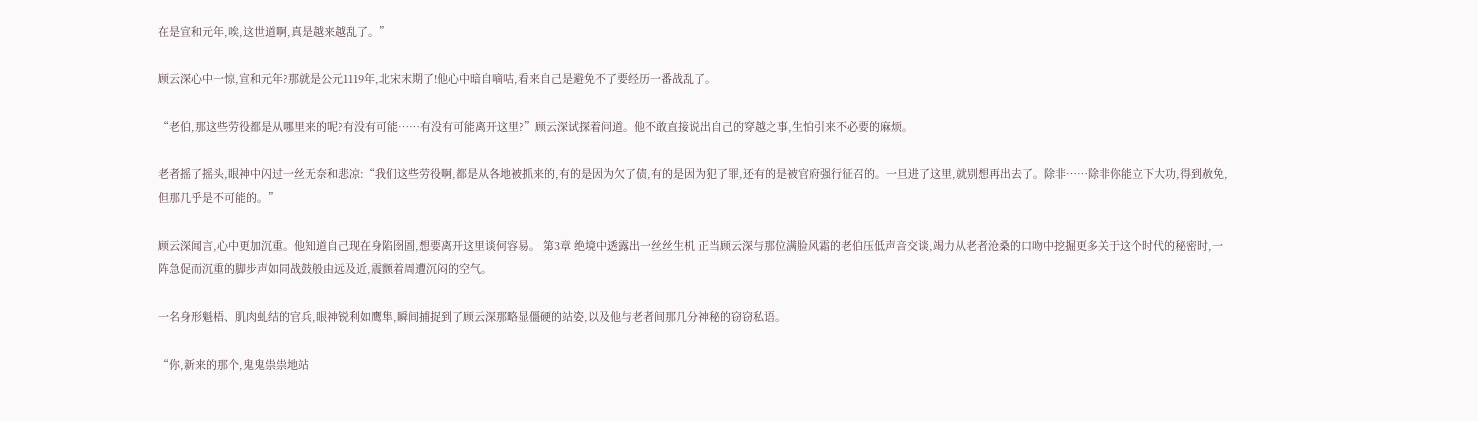在是宣和元年,唉,这世道啊,真是越来越乱了。”

顾云深心中一惊,宣和元年?那就是公元1119年,北宋末期了!他心中暗自嘀咕,看来自己是避免不了要经历一番战乱了。

“老伯,那这些劳役都是从哪里来的呢?有没有可能……有没有可能离开这里?”顾云深试探着问道。他不敢直接说出自己的穿越之事,生怕引来不必要的麻烦。

老者摇了摇头,眼神中闪过一丝无奈和悲凉:“我们这些劳役啊,都是从各地被抓来的,有的是因为欠了债,有的是因为犯了罪,还有的是被官府强行征召的。一旦进了这里,就别想再出去了。除非……除非你能立下大功,得到赦免,但那几乎是不可能的。”

顾云深闻言,心中更加沉重。他知道自己现在身陷囹圄,想要离开这里谈何容易。 第3章 绝境中透露出一丝丝生机 正当顾云深与那位满脸风霜的老伯压低声音交谈,竭力从老者沧桑的口吻中挖掘更多关于这个时代的秘密时,一阵急促而沉重的脚步声如同战鼓般由远及近,震颤着周遭沉闷的空气。

一名身形魁梧、肌肉虬结的官兵,眼神锐利如鹰隼,瞬间捕捉到了顾云深那略显僵硬的站姿,以及他与老者间那几分神秘的窃窃私语。

“你,新来的那个,鬼鬼祟祟地站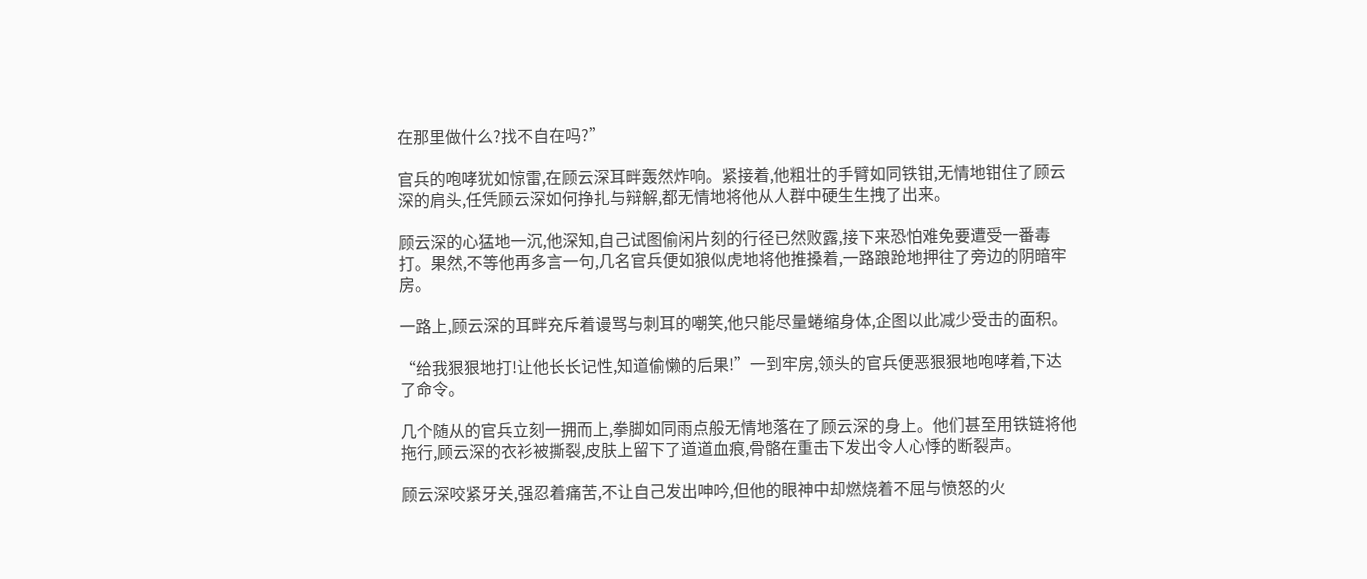在那里做什么?找不自在吗?”

官兵的咆哮犹如惊雷,在顾云深耳畔轰然炸响。紧接着,他粗壮的手臂如同铁钳,无情地钳住了顾云深的肩头,任凭顾云深如何挣扎与辩解,都无情地将他从人群中硬生生拽了出来。

顾云深的心猛地一沉,他深知,自己试图偷闲片刻的行径已然败露,接下来恐怕难免要遭受一番毒打。果然,不等他再多言一句,几名官兵便如狼似虎地将他推搡着,一路踉跄地押往了旁边的阴暗牢房。

一路上,顾云深的耳畔充斥着谩骂与刺耳的嘲笑,他只能尽量蜷缩身体,企图以此减少受击的面积。

“给我狠狠地打!让他长长记性,知道偷懒的后果!”一到牢房,领头的官兵便恶狠狠地咆哮着,下达了命令。

几个随从的官兵立刻一拥而上,拳脚如同雨点般无情地落在了顾云深的身上。他们甚至用铁链将他拖行,顾云深的衣衫被撕裂,皮肤上留下了道道血痕,骨骼在重击下发出令人心悸的断裂声。

顾云深咬紧牙关,强忍着痛苦,不让自己发出呻吟,但他的眼神中却燃烧着不屈与愤怒的火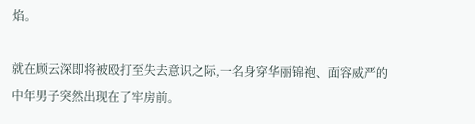焰。

就在顾云深即将被殴打至失去意识之际,一名身穿华丽锦袍、面容威严的中年男子突然出现在了牢房前。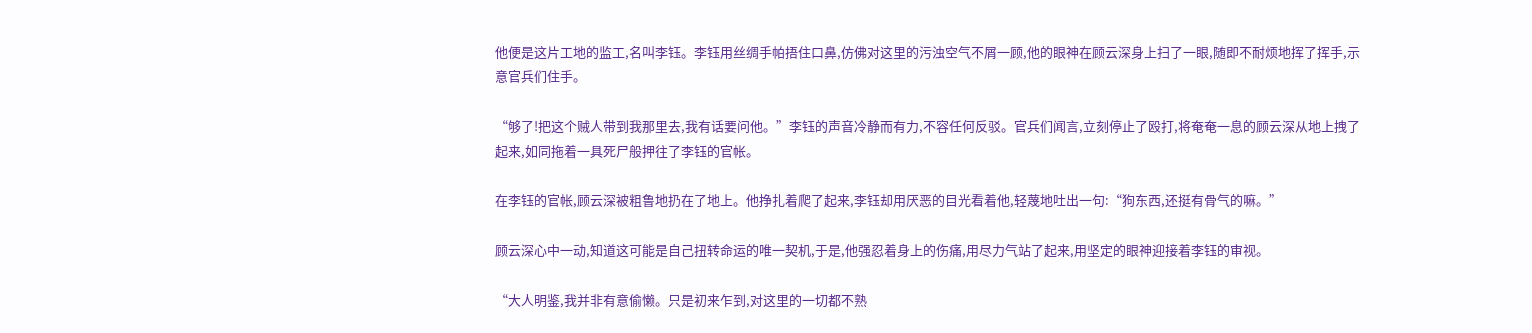他便是这片工地的监工,名叫李钰。李钰用丝绸手帕捂住口鼻,仿佛对这里的污浊空气不屑一顾,他的眼神在顾云深身上扫了一眼,随即不耐烦地挥了挥手,示意官兵们住手。

“够了!把这个贼人带到我那里去,我有话要问他。”李钰的声音冷静而有力,不容任何反驳。官兵们闻言,立刻停止了殴打,将奄奄一息的顾云深从地上拽了起来,如同拖着一具死尸般押往了李钰的官帐。

在李钰的官帐,顾云深被粗鲁地扔在了地上。他挣扎着爬了起来,李钰却用厌恶的目光看着他,轻蔑地吐出一句:“狗东西,还挺有骨气的嘛。”

顾云深心中一动,知道这可能是自己扭转命运的唯一契机,于是,他强忍着身上的伤痛,用尽力气站了起来,用坚定的眼神迎接着李钰的审视。

“大人明鉴,我并非有意偷懒。只是初来乍到,对这里的一切都不熟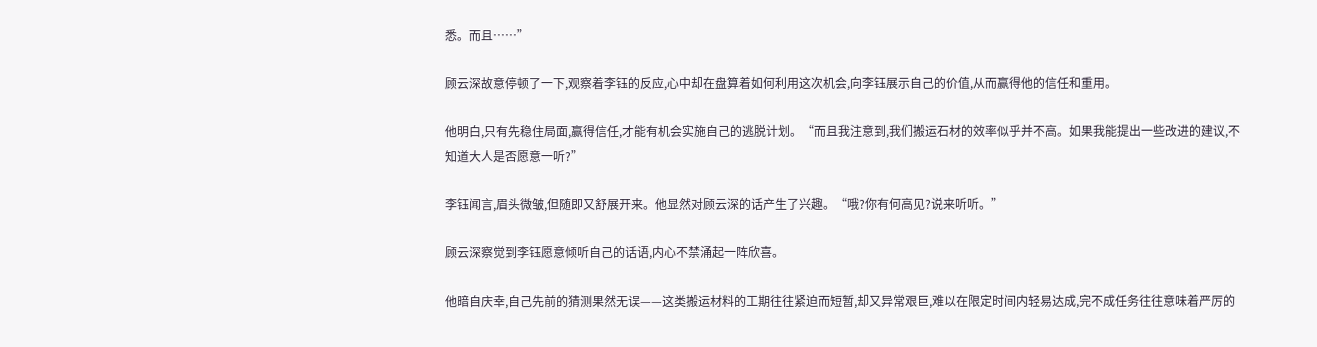悉。而且……”

顾云深故意停顿了一下,观察着李钰的反应,心中却在盘算着如何利用这次机会,向李钰展示自己的价值,从而赢得他的信任和重用。

他明白,只有先稳住局面,赢得信任,才能有机会实施自己的逃脱计划。“而且我注意到,我们搬运石材的效率似乎并不高。如果我能提出一些改进的建议,不知道大人是否愿意一听?”

李钰闻言,眉头微皱,但随即又舒展开来。他显然对顾云深的话产生了兴趣。“哦?你有何高见?说来听听。”

顾云深察觉到李钰愿意倾听自己的话语,内心不禁涌起一阵欣喜。

他暗自庆幸,自己先前的猜测果然无误——这类搬运材料的工期往往紧迫而短暂,却又异常艰巨,难以在限定时间内轻易达成,完不成任务往往意味着严厉的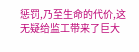惩罚,乃至生命的代价,这无疑给监工带来了巨大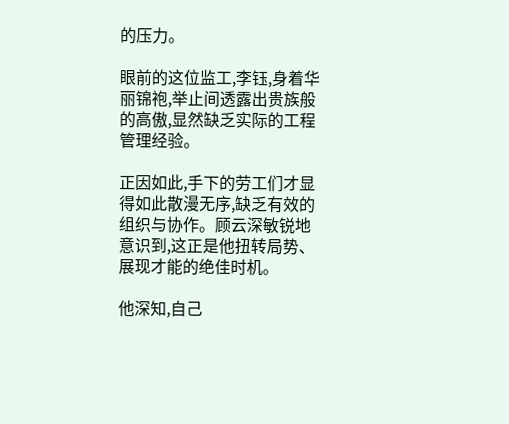的压力。

眼前的这位监工,李钰,身着华丽锦袍,举止间透露出贵族般的高傲,显然缺乏实际的工程管理经验。

正因如此,手下的劳工们才显得如此散漫无序,缺乏有效的组织与协作。顾云深敏锐地意识到,这正是他扭转局势、展现才能的绝佳时机。

他深知,自己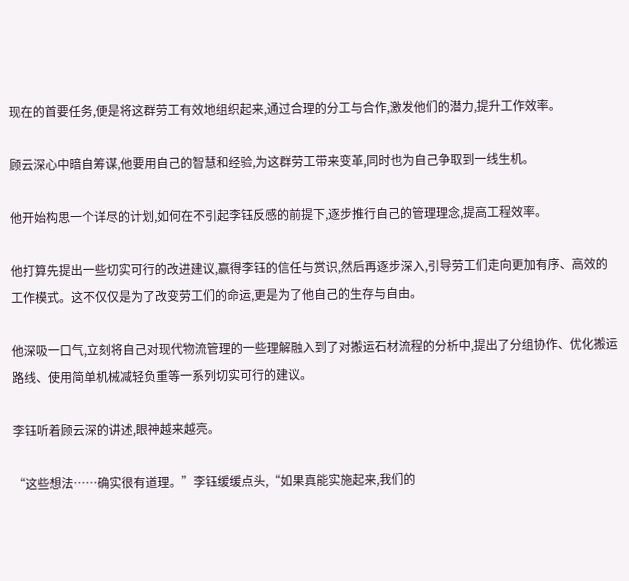现在的首要任务,便是将这群劳工有效地组织起来,通过合理的分工与合作,激发他们的潜力,提升工作效率。

顾云深心中暗自筹谋,他要用自己的智慧和经验,为这群劳工带来变革,同时也为自己争取到一线生机。

他开始构思一个详尽的计划,如何在不引起李钰反感的前提下,逐步推行自己的管理理念,提高工程效率。

他打算先提出一些切实可行的改进建议,赢得李钰的信任与赏识,然后再逐步深入,引导劳工们走向更加有序、高效的工作模式。这不仅仅是为了改变劳工们的命运,更是为了他自己的生存与自由。

他深吸一口气,立刻将自己对现代物流管理的一些理解融入到了对搬运石材流程的分析中,提出了分组协作、优化搬运路线、使用简单机械减轻负重等一系列切实可行的建议。

李钰听着顾云深的讲述,眼神越来越亮。

“这些想法……确实很有道理。”李钰缓缓点头,“如果真能实施起来,我们的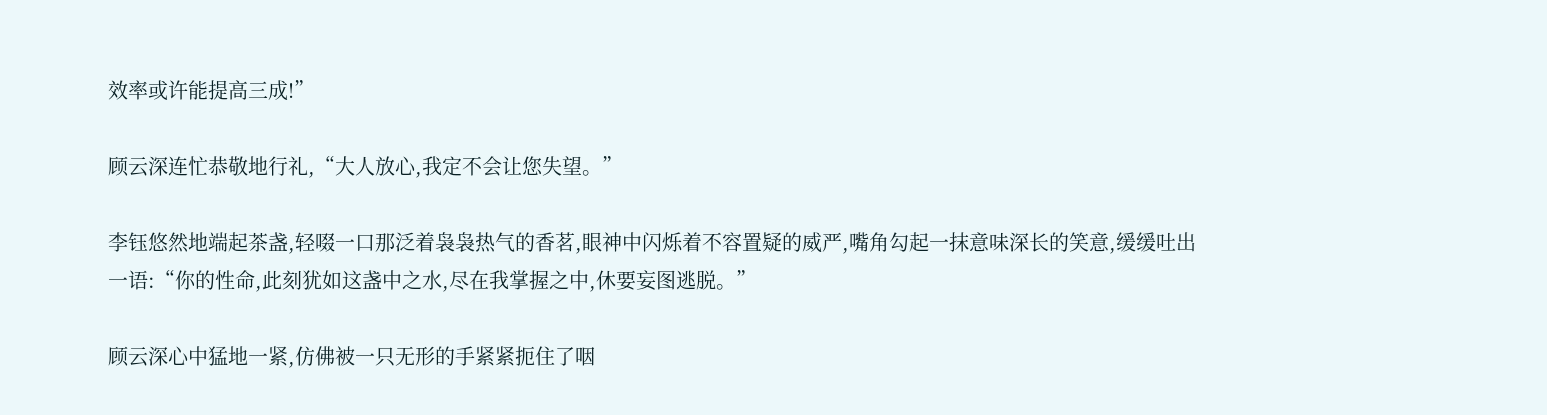效率或许能提高三成!”

顾云深连忙恭敬地行礼,“大人放心,我定不会让您失望。”

李钰悠然地端起茶盏,轻啜一口那泛着袅袅热气的香茗,眼神中闪烁着不容置疑的威严,嘴角勾起一抹意味深长的笑意,缓缓吐出一语:“你的性命,此刻犹如这盏中之水,尽在我掌握之中,休要妄图逃脱。”

顾云深心中猛地一紧,仿佛被一只无形的手紧紧扼住了咽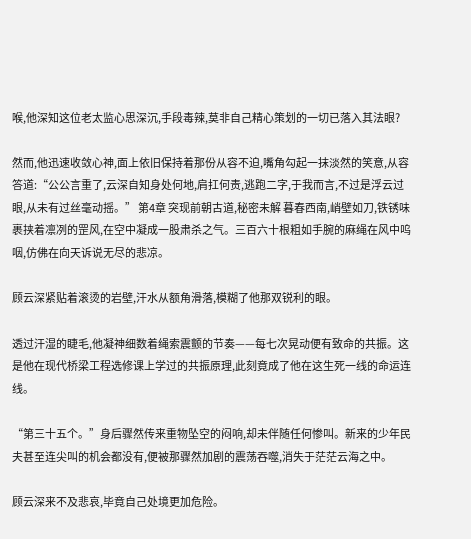喉,他深知这位老太监心思深沉,手段毒辣,莫非自己精心策划的一切已落入其法眼?

然而,他迅速收敛心神,面上依旧保持着那份从容不迫,嘴角勾起一抹淡然的笑意,从容答道:“公公言重了,云深自知身处何地,肩扛何责,逃跑二字,于我而言,不过是浮云过眼,从未有过丝毫动摇。” 第4章 突现前朝古道,秘密未解 暮春西南,峭壁如刀,铁锈味裹挟着凛冽的罡风,在空中凝成一股肃杀之气。三百六十根粗如手腕的麻绳在风中呜咽,仿佛在向天诉说无尽的悲凉。

顾云深紧贴着滚烫的岩壁,汗水从额角滑落,模糊了他那双锐利的眼。

透过汗湿的睫毛,他凝神细数着绳索震颤的节奏——每七次晃动便有致命的共振。这是他在现代桥梁工程选修课上学过的共振原理,此刻竟成了他在这生死一线的命运连线。

“第三十五个。”身后骤然传来重物坠空的闷响,却未伴随任何惨叫。新来的少年民夫甚至连尖叫的机会都没有,便被那骤然加剧的震荡吞噬,消失于茫茫云海之中。

顾云深来不及悲哀,毕竟自己处境更加危险。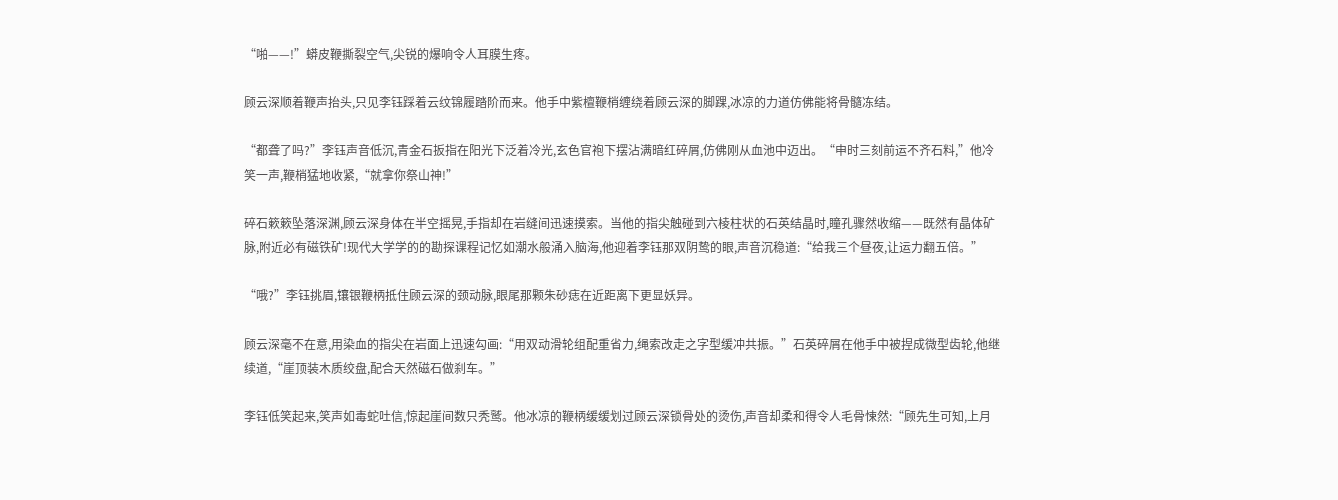“啪——!”蟒皮鞭撕裂空气,尖锐的爆响令人耳膜生疼。

顾云深顺着鞭声抬头,只见李钰踩着云纹锦履踏阶而来。他手中紫檀鞭梢缠绕着顾云深的脚踝,冰凉的力道仿佛能将骨髓冻结。

“都聋了吗?”李钰声音低沉,青金石扳指在阳光下泛着冷光,玄色官袍下摆沾满暗红碎屑,仿佛刚从血池中迈出。“申时三刻前运不齐石料,”他冷笑一声,鞭梢猛地收紧,“就拿你祭山神!”

碎石簌簌坠落深渊,顾云深身体在半空摇晃,手指却在岩缝间迅速摸索。当他的指尖触碰到六棱柱状的石英结晶时,瞳孔骤然收缩——既然有晶体矿脉,附近必有磁铁矿!现代大学学的的勘探课程记忆如潮水般涌入脑海,他迎着李钰那双阴鸷的眼,声音沉稳道:“给我三个昼夜,让运力翻五倍。”

“哦?”李钰挑眉,镶银鞭柄抵住顾云深的颈动脉,眼尾那颗朱砂痣在近距离下更显妖异。

顾云深毫不在意,用染血的指尖在岩面上迅速勾画:“用双动滑轮组配重省力,绳索改走之字型缓冲共振。”石英碎屑在他手中被捏成微型齿轮,他继续道,“崖顶装木质绞盘,配合天然磁石做刹车。”

李钰低笑起来,笑声如毒蛇吐信,惊起崖间数只秃鹫。他冰凉的鞭柄缓缓划过顾云深锁骨处的烫伤,声音却柔和得令人毛骨悚然:“顾先生可知,上月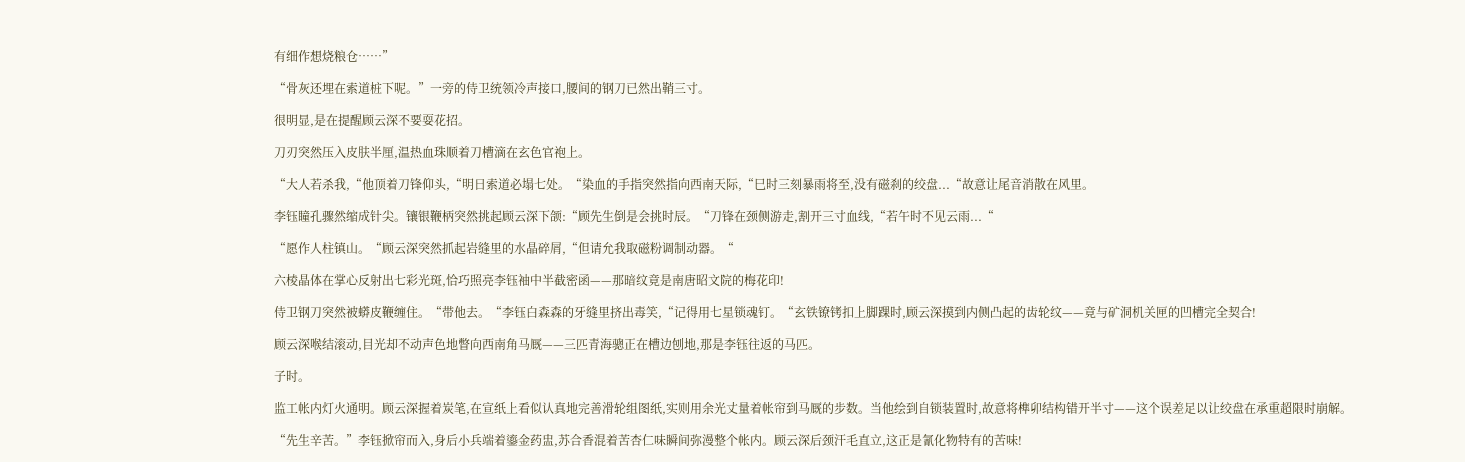有细作想烧粮仓……”

“骨灰还埋在索道桩下呢。”一旁的侍卫统领冷声接口,腰间的钢刀已然出鞘三寸。

很明显,是在提醒顾云深不要耍花招。

刀刃突然压入皮肤半厘,温热血珠顺着刀槽滴在玄色官袍上。

“大人若杀我,“他顶着刀锋仰头,“明日索道必塌七处。“染血的手指突然指向西南天际,“巳时三刻暴雨将至,没有磁刹的绞盘...“故意让尾音消散在风里。

李钰瞳孔骤然缩成针尖。镶银鞭柄突然挑起顾云深下颌:“顾先生倒是会挑时辰。“刀锋在颈侧游走,割开三寸血线,“若午时不见云雨...“

“愿作人柱镇山。“顾云深突然抓起岩缝里的水晶碎屑,“但请允我取磁粉调制动器。“

六棱晶体在掌心反射出七彩光斑,恰巧照亮李钰袖中半截密函——那暗纹竟是南唐昭文院的梅花印!

侍卫钢刀突然被蟒皮鞭缠住。“带他去。“李钰白森森的牙缝里挤出毒笑,“记得用七星锁魂钉。“玄铁镣铐扣上脚踝时,顾云深摸到内侧凸起的齿轮纹——竟与矿洞机关匣的凹槽完全契合!

顾云深喉结滚动,目光却不动声色地瞥向西南角马厩——三匹青海骢正在槽边刨地,那是李钰往返的马匹。

子时。

监工帐内灯火通明。顾云深握着炭笔,在宣纸上看似认真地完善滑轮组图纸,实则用余光丈量着帐帘到马厩的步数。当他绘到自锁装置时,故意将榫卯结构错开半寸——这个误差足以让绞盘在承重超限时崩解。

“先生辛苦。”李钰掀帘而入,身后小兵端着鎏金药盅,苏合香混着苦杏仁味瞬间弥漫整个帐内。顾云深后颈汗毛直立,这正是氰化物特有的苦味!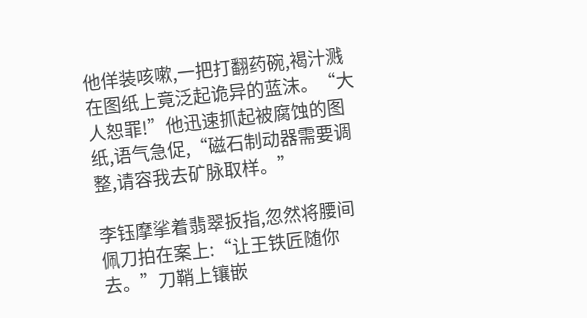他佯装咳嗽,一把打翻药碗,褐汁溅在图纸上竟泛起诡异的蓝沫。“大人恕罪!”他迅速抓起被腐蚀的图纸,语气急促,“磁石制动器需要调整,请容我去矿脉取样。”

李钰摩挲着翡翠扳指,忽然将腰间佩刀拍在案上:“让王铁匠随你去。”刀鞘上镶嵌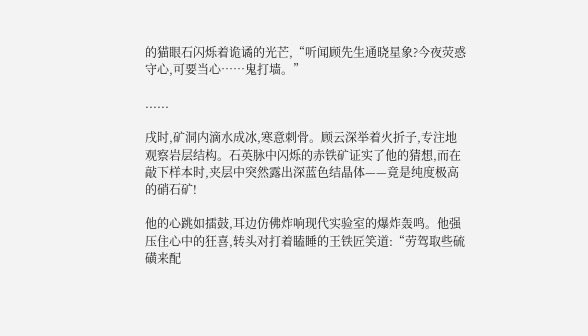的猫眼石闪烁着诡谲的光芒,“听闻顾先生通晓星象?今夜荧惑守心,可要当心……鬼打墙。”

......

戌时,矿洞内滴水成冰,寒意刺骨。顾云深举着火折子,专注地观察岩层结构。石英脉中闪烁的赤铁矿证实了他的猜想,而在敲下样本时,夹层中突然露出深蓝色结晶体——竟是纯度极高的硝石矿!

他的心跳如擂鼓,耳边仿佛炸响现代实验室的爆炸轰鸣。他强压住心中的狂喜,转头对打着瞌睡的王铁匠笑道:“劳驾取些硫磺来配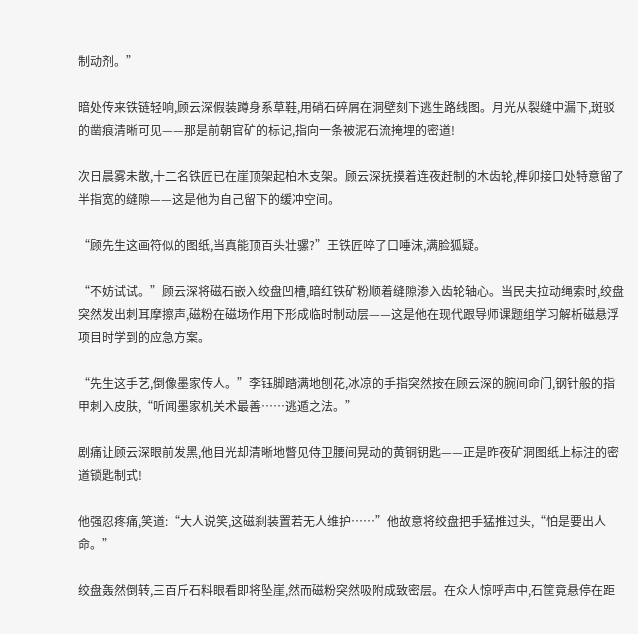制动剂。”

暗处传来铁链轻响,顾云深假装蹲身系草鞋,用硝石碎屑在洞壁刻下逃生路线图。月光从裂缝中漏下,斑驳的凿痕清晰可见——那是前朝官矿的标记,指向一条被泥石流掩埋的密道!

次日晨雾未散,十二名铁匠已在崖顶架起柏木支架。顾云深抚摸着连夜赶制的木齿轮,榫卯接口处特意留了半指宽的缝隙——这是他为自己留下的缓冲空间。

“顾先生这画符似的图纸,当真能顶百头壮骡?”王铁匠啐了口唾沫,满脸狐疑。

“不妨试试。”顾云深将磁石嵌入绞盘凹槽,暗红铁矿粉顺着缝隙渗入齿轮轴心。当民夫拉动绳索时,绞盘突然发出刺耳摩擦声,磁粉在磁场作用下形成临时制动层——这是他在现代跟导师课题组学习解析磁悬浮项目时学到的应急方案。

“先生这手艺,倒像墨家传人。”李钰脚踏满地刨花,冰凉的手指突然按在顾云深的腕间命门,钢针般的指甲刺入皮肤,“听闻墨家机关术最善……逃遁之法。”

剧痛让顾云深眼前发黑,他目光却清晰地瞥见侍卫腰间晃动的黄铜钥匙——正是昨夜矿洞图纸上标注的密道锁匙制式!

他强忍疼痛,笑道:“大人说笑,这磁刹装置若无人维护……”他故意将绞盘把手猛推过头,“怕是要出人命。”

绞盘轰然倒转,三百斤石料眼看即将坠崖,然而磁粉突然吸附成致密层。在众人惊呼声中,石筐竟悬停在距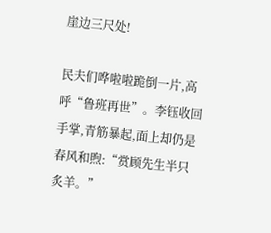崖边三尺处!

民夫们哗啦啦跪倒一片,高呼“鲁班再世”。李钰收回手掌,青筋暴起,面上却仍是春风和煦:“赏顾先生半只炙羊。”